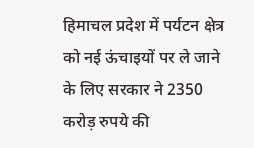हिमाचल प्रदेश में पर्यटन क्षेत्र को नई ऊंचाइयों पर ले जाने के लिए सरकार ने 2350 करोड़ रुपये की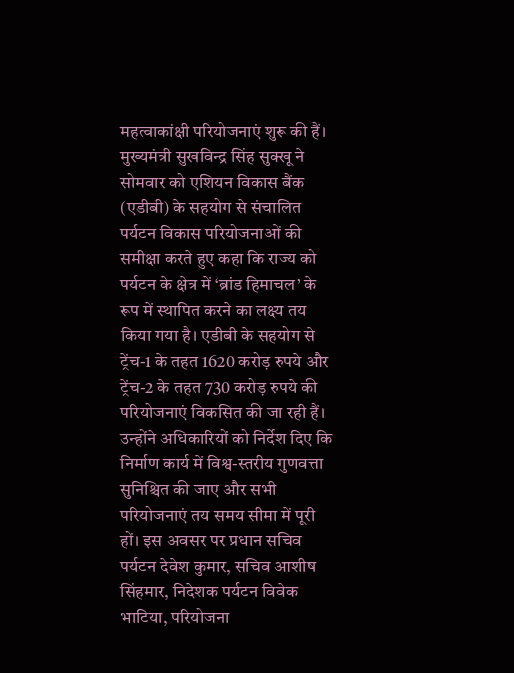महत्वाकांक्षी परियोजनाएं शुरू की हैं। मुख्यमंत्री सुखविन्द्र सिंह सुक्खू ने सोमवार को एशियन विकास बैंक (एडीबी) के सहयोग से संचालित पर्यटन विकास परियोजनाओं की समीक्षा करते हुए कहा कि राज्य को पर्यटन के क्षेत्र में ‘ब्रांड हिमाचल’ के रूप में स्थापित करने का लक्ष्य तय किया गया है। एडीबी के सहयोग से ट्रेंच-1 के तहत 1620 करोड़ रुपये और ट्रेंच-2 के तहत 730 करोड़ रुपये की परियोजनाएं विकसित की जा रही हैं। उन्होंने अधिकारियों को निर्देश दिए कि निर्माण कार्य में विश्व-स्तरीय गुणवत्ता सुनिश्चित की जाए और सभी परियोजनाएं तय समय सीमा में पूरी हों। इस अवसर पर प्रधान सचिव पर्यटन देवेश कुमार, सचिव आशीष सिंहमार, निदेशक पर्यटन विवेक भाटिया, परियोजना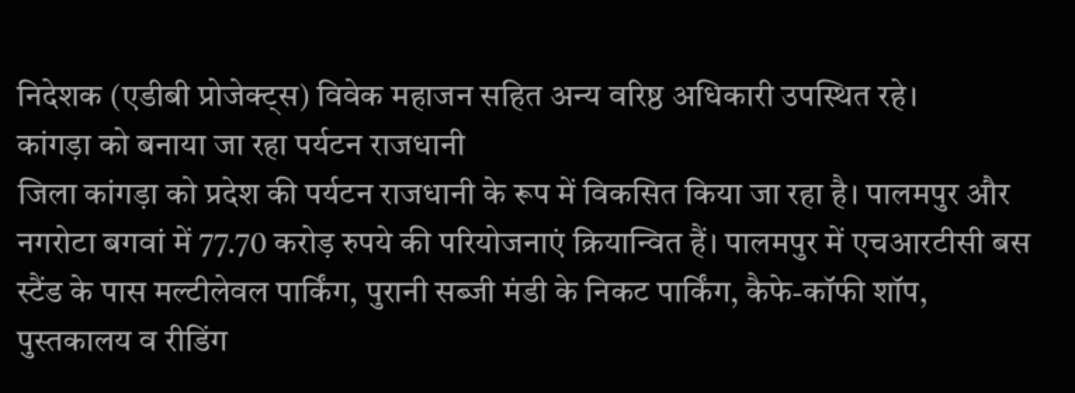निदेशक (एडीबी प्रोजेक्ट्स) विवेक महाजन सहित अन्य वरिष्ठ अधिकारी उपस्थित रहे।
कांगड़ा को बनाया जा रहा पर्यटन राजधानी
जिला कांगड़ा को प्रदेश की पर्यटन राजधानी के रूप में विकसित किया जा रहा है। पालमपुर और नगरोटा बगवां में 77.70 करोड़ रुपये की परियोजनाएं क्रियान्वित हैं। पालमपुर में एचआरटीसी बस स्टैंड के पास मल्टीलेवल पार्किंग, पुरानी सब्जी मंडी के निकट पार्किंग, कैफे-कॉफी शॉप, पुस्तकालय व रीडिंग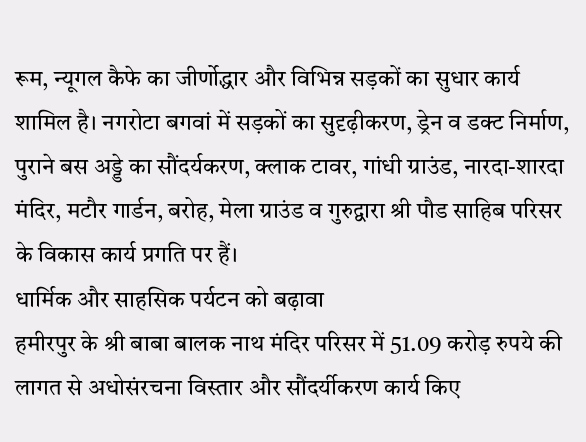रूम, न्यूगल कैफे का जीर्णोद्धार और विभिन्न सड़कों का सुधार कार्य शामिल है। नगरोटा बगवां में सड़कों का सुदृढ़ीकरण, ड्रेन व डक्ट निर्माण, पुराने बस अड्डे का सौंदर्यकरण, क्लाक टावर, गांधी ग्राउंड, नारदा-शारदा मंदिर, मटौर गार्डन, बरोह, मेला ग्राउंड व गुरुद्वारा श्री पौड साहिब परिसर के विकास कार्य प्रगति पर हैं।
धार्मिक और साहसिक पर्यटन को बढ़ावा
हमीरपुर के श्री बाबा बालक नाथ मंदिर परिसर में 51.09 करोड़ रुपये की लागत से अधोसंरचना विस्तार और सौंदर्यीकरण कार्य किए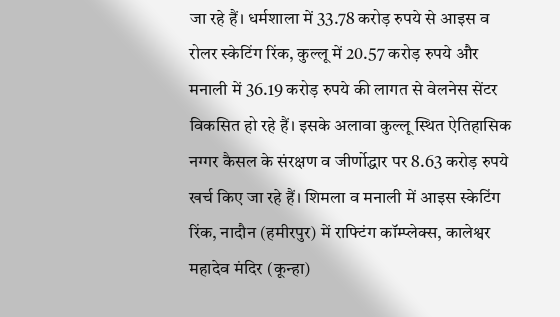जा रहे हैं। धर्मशाला में 33.78 करोड़ रुपये से आइस व रोलर स्केटिंग रिंक, कुल्लू में 20.57 करोड़ रुपये और मनाली में 36.19 करोड़ रुपये की लागत से वेलनेस सेंटर विकसित हो रहे हैं। इसके अलावा कुल्लू स्थित ऐतिहासिक नग्गर कैसल के संरक्षण व जीर्णोद्धार पर 8.63 करोड़ रुपये खर्च किए जा रहे हैं। शिमला व मनाली में आइस स्केटिंग रिंक, नादौन (हमीरपुर) में राफ्टिंग कॉम्प्लेक्स, कालेश्वर महादेव मंदिर (कून्हा)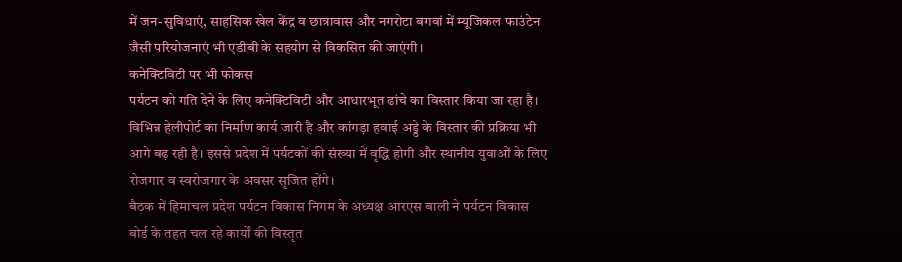में जन-सुविधाएं, साहसिक खेल केंद्र व छात्रावास और नगरोटा बगवां में म्यूजिकल फाउंटेन जैसी परियोजनाएं भी एडीबी के सहयोग से विकसित की जाएंगी।
कनेक्टिविटी पर भी फोकस
पर्यटन को गति देने के लिए कनेक्टिविटी और आधारभूत ढांचे का विस्तार किया जा रहा है। विभिन्न हेलीपोर्ट का निर्माण कार्य जारी है और कांगड़ा हवाई अड्डे के विस्तार की प्रक्रिया भी आगे बढ़ रही है। इससे प्रदेश में पर्यटकों की संख्या में वृद्धि होगी और स्थानीय युवाओं के लिए रोजगार व स्वरोजगार के अवसर सृजित होंगे।
बैठक में हिमाचल प्रदेश पर्यटन विकास निगम के अध्यक्ष आरएस बाली ने पर्यटन विकास बोर्ड के तहत चल रहे कार्यों की विस्तृत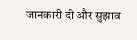जानकारी दी और सुझाव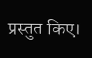प्रस्तुत किए।